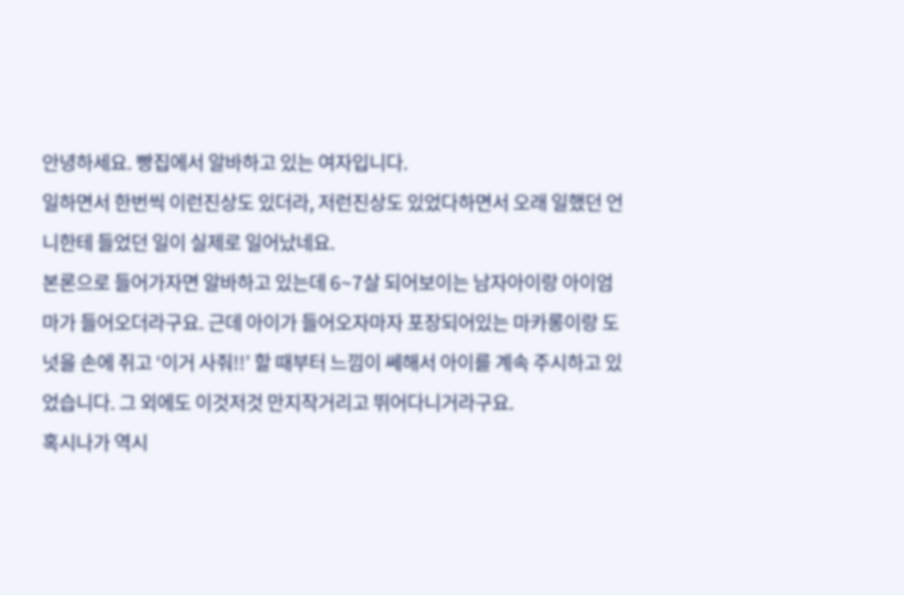안녕하세요. 빵집에서 알바하고 있는 여자입니다.
일하면서 한번씩 이런진상도 있더라, 저런진상도 있었다하면서 오래 일했던 언니한테 들었던 일이 실제로 일어났네요.
본론으로 들어가자면 알바하고 있는데 6~7살 되어보이는 남자아이랑 아이엄마가 들어오더라구요. 근데 아이가 들어오자마자 포장되어있는 마카롱이랑 도넛을 손에 쥐고 ‘이거 사줘!!’ 할 때부터 느낌이 쎄해서 아이를 계속 주시하고 있었습니다. 그 외에도 이것저것 만지작거리고 뛰어다니거라구요.
혹시나가 역시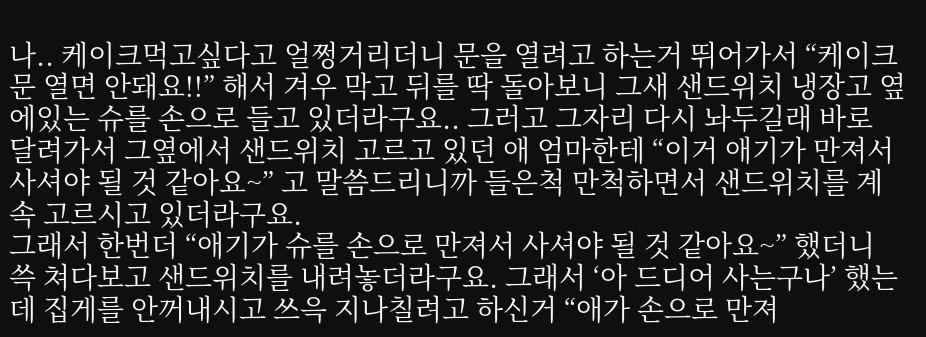나.. 케이크먹고싶다고 얼쩡거리더니 문을 열려고 하는거 뛰어가서 “케이크문 열면 안돼요!!” 해서 겨우 막고 뒤를 딱 돌아보니 그새 샌드위치 냉장고 옆에있는 슈를 손으로 들고 있더라구요.. 그러고 그자리 다시 놔두길래 바로 달려가서 그옆에서 샌드위치 고르고 있던 애 엄마한테 “이거 애기가 만져서 사셔야 될 것 같아요~” 고 말씀드리니까 들은척 만척하면서 샌드위치를 계속 고르시고 있더라구요.
그래서 한번더 “애기가 슈를 손으로 만져서 사셔야 될 것 같아요~” 했더니 쓱 쳐다보고 샌드위치를 내려놓더라구요. 그래서 ‘아 드디어 사는구나’ 했는데 집게를 안꺼내시고 쓰윽 지나칠려고 하신거 “애가 손으로 만져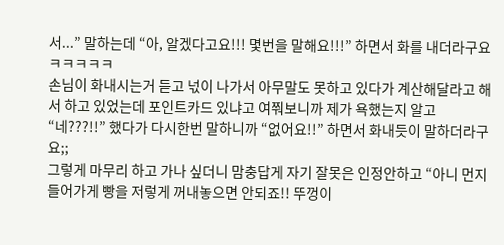서...” 말하는데 “아, 알겠다고요!!! 몇번을 말해요!!!” 하면서 화를 내더라구요ㅋㅋㅋㅋㅋ
손님이 화내시는거 듣고 넋이 나가서 아무말도 못하고 있다가 계산해달라고 해서 하고 있었는데 포인트카드 있냐고 여쭤보니까 제가 욕했는지 알고 “네???!!” 했다가 다시한번 말하니까 “없어요!!” 하면서 화내듯이 말하더라구요;;
그렇게 마무리 하고 가나 싶더니 맘충답게 자기 잘못은 인정안하고 “아니 먼지들어가게 빵을 저렇게 꺼내놓으면 안되죠!! 뚜껑이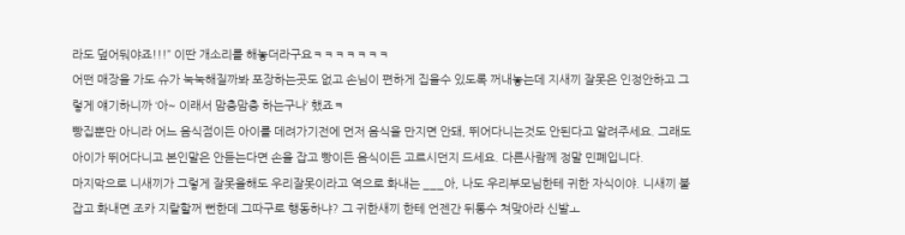라도 덮어둬야죠!!!” 이딴 개소리를 해놓더라구요ㅋㅋㅋㅋㅋㅋㅋ
어떤 매장을 가도 슈가 눅눅해질까봐 포장하는곳도 없고 손님이 편하게 집을수 있도록 꺼내놓는데 지새끼 잘못은 인정안하고 그렇게 얘기하니까 ‘아~ 이래서 맘충맘충 하는구나’ 했죠ㅋ
빵집뿐만 아니라 어느 음식점이든 아이를 데려가기전에 먼저 음식을 만지면 안돼, 뛰어다니는것도 안된다고 알려주세요. 그래도 아이가 뛰어다니고 본인말은 안듣는다면 손을 잡고 빵이든 음식이든 고르시던지 드세요. 다른사람께 정말 민폐입니다.
마지막으로 니새끼가 그렇게 잘못을해도 우리잘못이라고 역으로 화내는 ___아, 나도 우리부모님한테 귀한 자식이야. 니새끼 붙잡고 화내면 조카 지랄할꺼 뻔한데 그따구로 행동하냐? 그 귀한새끼 한테 언젠간 뒤통수 쳐맞아라 신발ㅗ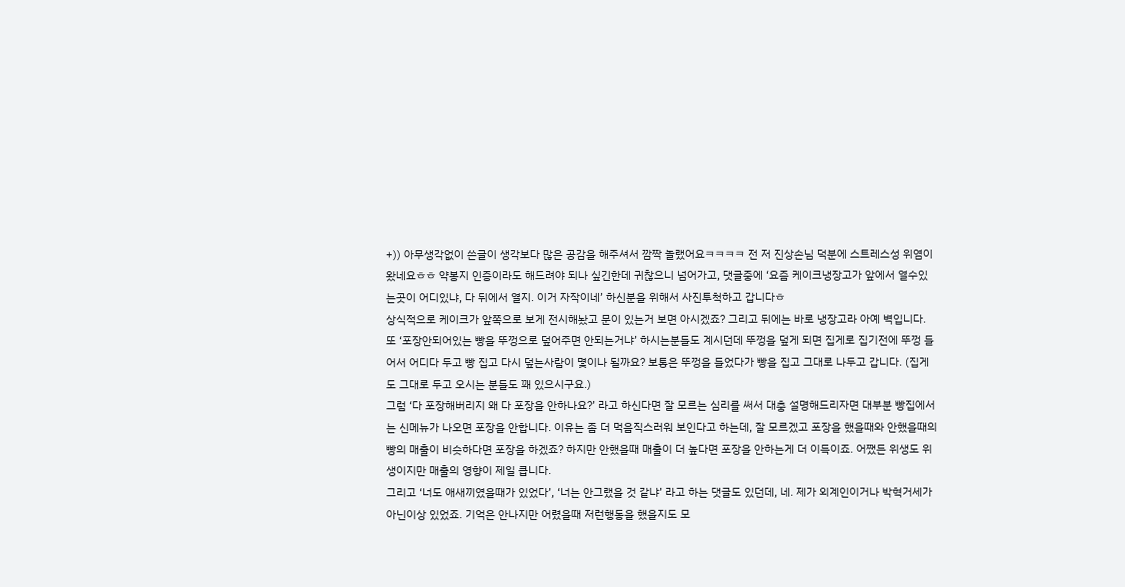+)) 아무생각없이 쓴글이 생각보다 많은 공감을 해주셔서 깜짝 놀랬어요ㅋㅋㅋㅋ 전 저 진상손님 덕분에 스트레스성 위염이 왔네요ㅎㅎ 약봉지 인증이라도 해드려야 되나 싶긴한데 귀찮으니 넘어가고, 댓글중에 ‘요즘 케이크냉장고가 앞에서 열수있는곳이 어디있냐, 다 뒤에서 열지. 이거 자작이네’ 하신분을 위해서 사진투척하고 갑니다ㅎ
상식적으로 케이크가 앞쪽으로 보게 전시해놨고 문이 있는거 보면 아시겠죠? 그리고 뒤에는 바로 냉장고라 아예 벽입니다.
또 ‘포장안되어있는 빵을 뚜껑으로 덮어주면 안되는거냐’ 하시는분들도 계시던데 뚜껑을 덮게 되면 집게로 집기전에 뚜껑 들어서 어디다 두고 빵 집고 다시 덮는사람이 몇이나 될까요? 보통은 뚜껑을 들었다가 빵을 집고 그대로 나두고 갑니다. (집게도 그대로 두고 오시는 분들도 꽤 있으시구요.)
그럼 ‘다 포장해버리지 왜 다 포장을 안하나요?’ 라고 하신다면 잘 모르는 심리를 써서 대충 설명해드리자면 대부분 빵집에서는 신메뉴가 나오면 포장을 안합니다. 이유는 좀 더 먹음직스러워 보인다고 하는데, 잘 모르겠고 포장을 했을때와 안했을때의 빵의 매출이 비슷하다면 포장을 하겠죠? 하지만 안했을때 매출이 더 높다면 포장을 안하는게 더 이득이죠. 어쨌든 위생도 위생이지만 매출의 영향이 제일 큽니다.
그리고 ‘너도 애새끼였을때가 있었다’, ‘너는 안그랬을 것 같냐’ 라고 하는 댓글도 있던데, 네. 제가 외계인이거나 박혁거세가 아닌이상 있었죠. 기억은 안나지만 어렸을때 저런행동을 했을지도 모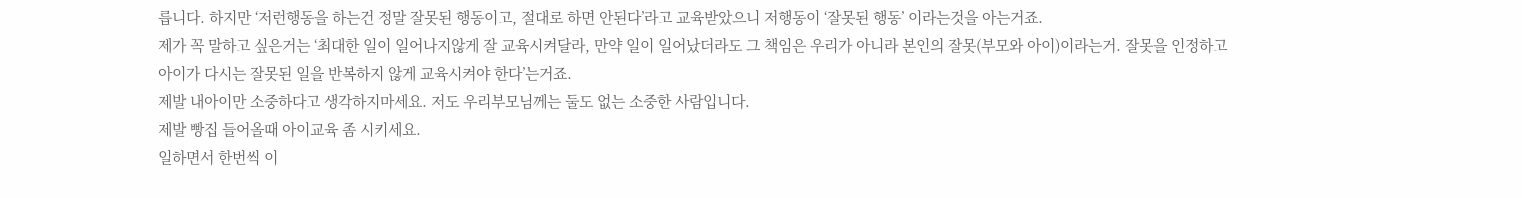릅니다. 하지만 ‘저런행동을 하는건 정말 잘못된 행동이고, 절대로 하면 안된다’라고 교육받았으니 저행동이 ‘잘못된 행동’ 이라는것을 아는거죠.
제가 꼭 말하고 싶은거는 ‘최대한 일이 일어나지않게 잘 교육시켜달라, 만약 일이 일어났더라도 그 책임은 우리가 아니라 본인의 잘못(부모와 아이)이라는거. 잘못을 인정하고 아이가 다시는 잘못된 일을 반복하지 않게 교육시켜야 한다’는거죠.
제발 내아이만 소중하다고 생각하지마세요. 저도 우리부모님께는 둘도 없는 소중한 사람입니다.
제발 빵집 들어올때 아이교육 좀 시키세요.
일하면서 한번씩 이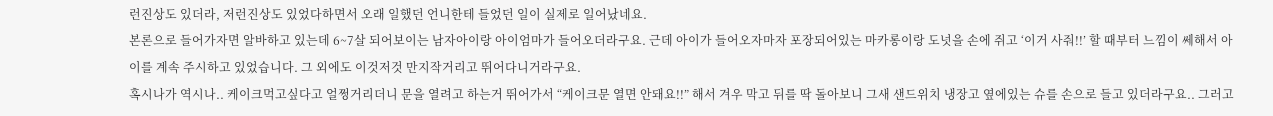런진상도 있더라, 저런진상도 있었다하면서 오래 일했던 언니한테 들었던 일이 실제로 일어났네요.
본론으로 들어가자면 알바하고 있는데 6~7살 되어보이는 남자아이랑 아이엄마가 들어오더라구요. 근데 아이가 들어오자마자 포장되어있는 마카롱이랑 도넛을 손에 쥐고 ‘이거 사줘!!’ 할 때부터 느낌이 쎄해서 아이를 계속 주시하고 있었습니다. 그 외에도 이것저것 만지작거리고 뛰어다니거라구요.
혹시나가 역시나.. 케이크먹고싶다고 얼쩡거리더니 문을 열려고 하는거 뛰어가서 “케이크문 열면 안돼요!!” 해서 겨우 막고 뒤를 딱 돌아보니 그새 샌드위치 냉장고 옆에있는 슈를 손으로 들고 있더라구요.. 그러고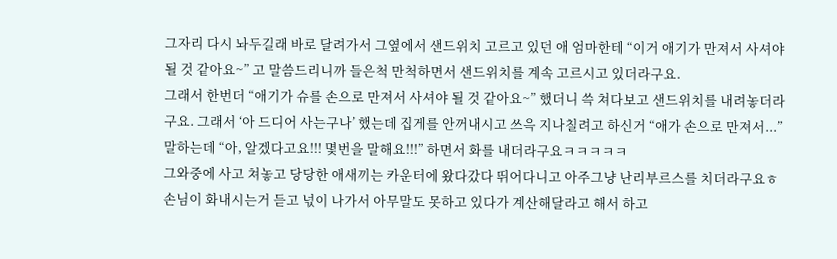그자리 다시 놔두길래 바로 달려가서 그옆에서 샌드위치 고르고 있던 애 엄마한테 “이거 애기가 만져서 사셔야 될 것 같아요~” 고 말씀드리니까 들은척 만척하면서 샌드위치를 계속 고르시고 있더라구요.
그래서 한번더 “애기가 슈를 손으로 만져서 사셔야 될 것 같아요~” 했더니 쓱 쳐다보고 샌드위치를 내려놓더라구요. 그래서 ‘아 드디어 사는구나’ 했는데 집게를 안꺼내시고 쓰윽 지나칠려고 하신거 “애가 손으로 만져서...” 말하는데 “아, 알겠다고요!!! 몇번을 말해요!!!” 하면서 화를 내더라구요ㅋㅋㅋㅋㅋ
그와중에 사고 쳐놓고 당당한 애새끼는 카운터에 왔다갔다 뛰어다니고 아주그냥 난리부르스를 치더라구요ㅎ
손님이 화내시는거 듣고 넋이 나가서 아무말도 못하고 있다가 계산해달라고 해서 하고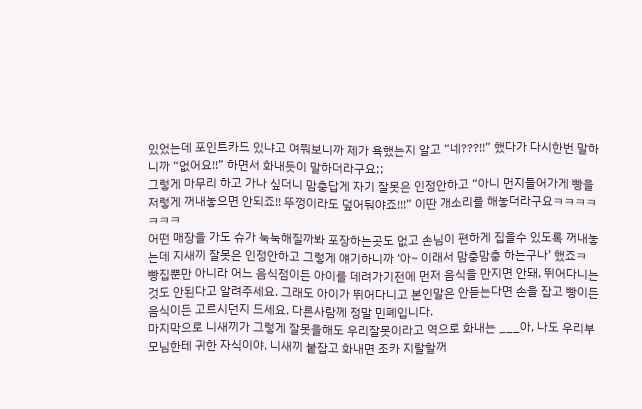있었는데 포인트카드 있냐고 여쭤보니까 제가 욕했는지 알고 “네???!!” 했다가 다시한번 말하니까 “없어요!!” 하면서 화내듯이 말하더라구요;;
그렇게 마무리 하고 가나 싶더니 맘충답게 자기 잘못은 인정안하고 “아니 먼지들어가게 빵을 저렇게 꺼내놓으면 안되죠!! 뚜껑이라도 덮어둬야죠!!!” 이딴 개소리를 해놓더라구요ㅋㅋㅋㅋㅋㅋㅋ
어떤 매장을 가도 슈가 눅눅해질까봐 포장하는곳도 없고 손님이 편하게 집을수 있도록 꺼내놓는데 지새끼 잘못은 인정안하고 그렇게 얘기하니까 ‘아~ 이래서 맘충맘충 하는구나’ 했죠ㅋ
빵집뿐만 아니라 어느 음식점이든 아이를 데려가기전에 먼저 음식을 만지면 안돼, 뛰어다니는것도 안된다고 알려주세요. 그래도 아이가 뛰어다니고 본인말은 안듣는다면 손을 잡고 빵이든 음식이든 고르시던지 드세요. 다른사람께 정말 민폐입니다.
마지막으로 니새끼가 그렇게 잘못을해도 우리잘못이라고 역으로 화내는 ___아, 나도 우리부모님한테 귀한 자식이야. 니새끼 붙잡고 화내면 조카 지랄할꺼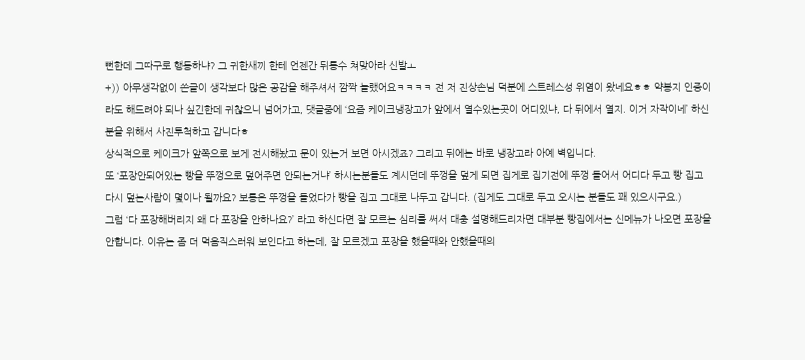뻔한데 그따구로 행동하냐? 그 귀한새끼 한테 언젠간 뒤통수 쳐맞아라 신발ㅗ
+)) 아무생각없이 쓴글이 생각보다 많은 공감을 해주셔서 깜짝 놀랬어요ㅋㅋㅋㅋ 전 저 진상손님 덕분에 스트레스성 위염이 왔네요ㅎㅎ 약봉지 인증이라도 해드려야 되나 싶긴한데 귀찮으니 넘어가고, 댓글중에 ‘요즘 케이크냉장고가 앞에서 열수있는곳이 어디있냐, 다 뒤에서 열지. 이거 자작이네’ 하신분을 위해서 사진투척하고 갑니다ㅎ
상식적으로 케이크가 앞쪽으로 보게 전시해놨고 문이 있는거 보면 아시겠죠? 그리고 뒤에는 바로 냉장고라 아예 벽입니다.
또 ‘포장안되어있는 빵을 뚜껑으로 덮어주면 안되는거냐’ 하시는분들도 계시던데 뚜껑을 덮게 되면 집게로 집기전에 뚜껑 들어서 어디다 두고 빵 집고 다시 덮는사람이 몇이나 될까요? 보통은 뚜껑을 들었다가 빵을 집고 그대로 나두고 갑니다. (집게도 그대로 두고 오시는 분들도 꽤 있으시구요.)
그럼 ‘다 포장해버리지 왜 다 포장을 안하나요?’ 라고 하신다면 잘 모르는 심리를 써서 대충 설명해드리자면 대부분 빵집에서는 신메뉴가 나오면 포장을 안합니다. 이유는 좀 더 먹음직스러워 보인다고 하는데, 잘 모르겠고 포장을 했을때와 안했을때의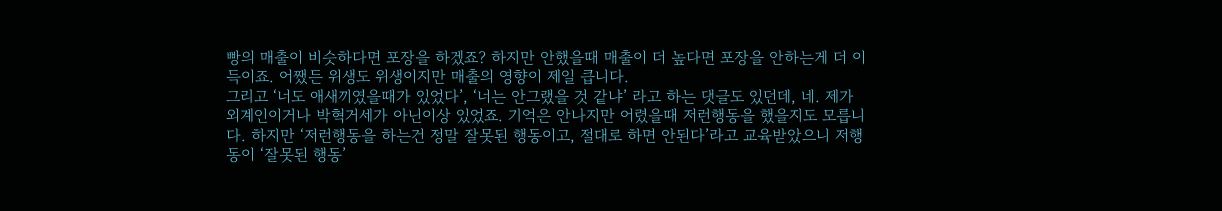빵의 매출이 비슷하다면 포장을 하겠죠? 하지만 안했을때 매출이 더 높다면 포장을 안하는게 더 이득이죠. 어쨌든 위생도 위생이지만 매출의 영향이 제일 큽니다.
그리고 ‘너도 애새끼였을때가 있었다’, ‘너는 안그랬을 것 같냐’ 라고 하는 댓글도 있던데, 네. 제가 외계인이거나 박혁거세가 아닌이상 있었죠. 기억은 안나지만 어렸을때 저런행동을 했을지도 모릅니다. 하지만 ‘저런행동을 하는건 정말 잘못된 행동이고, 절대로 하면 안된다’라고 교육받았으니 저행동이 ‘잘못된 행동’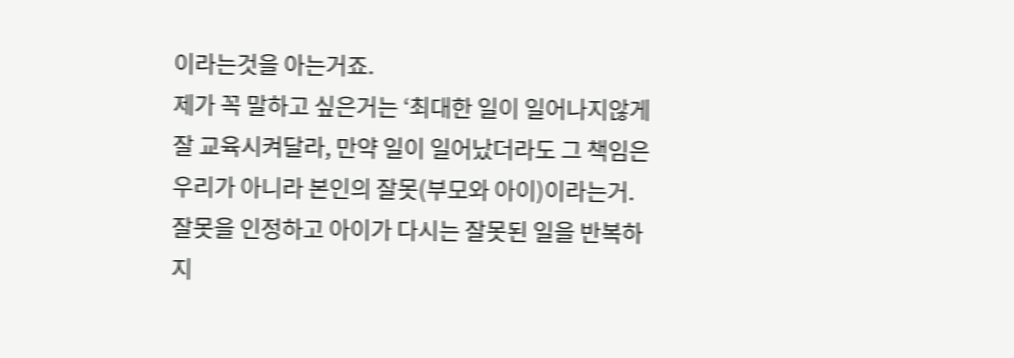이라는것을 아는거죠.
제가 꼭 말하고 싶은거는 ‘최대한 일이 일어나지않게 잘 교육시켜달라, 만약 일이 일어났더라도 그 책임은 우리가 아니라 본인의 잘못(부모와 아이)이라는거. 잘못을 인정하고 아이가 다시는 잘못된 일을 반복하지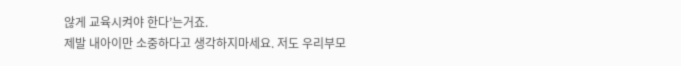않게 교육시켜야 한다’는거죠.
제발 내아이만 소중하다고 생각하지마세요. 저도 우리부모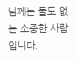님께는 둘도 없는 소중한 사람입니다.